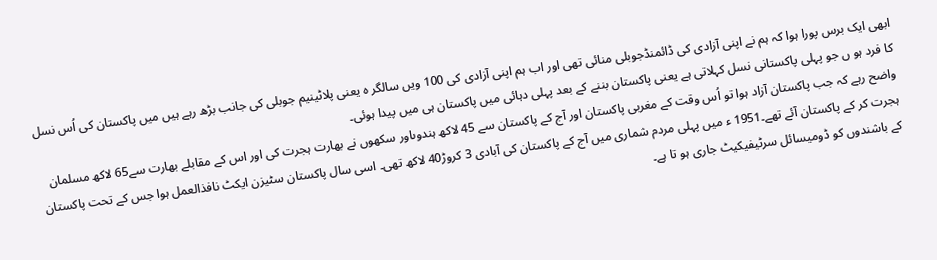ابھی ایک برس پورا ہوا کہ ہم نے اپنی آزادی کی ڈائمنڈجوبلی منائی تھی اور اب ہم اپنی آزادی کی 100 ویں سالگر ہ یعنی پلاٹینیم جوبلی کی جانب بڑھ رہے ہیں میں پاکستان کی اُس نسل کا فرد ہو ں جو پہلی پاکستانی نسل کہلاتی ہے یعنی پاکستان بننے کے بعد پہلی دہائی میں پاکستان ہی میں پیدا ہوئی۔
واضح رہے کہ جب پاکستان آزاد ہوا تو اُس وقت کے مغربی پاکستان اور آج کے پاکستان سے 45 لاکھ ہندوںاور سکھوں نے بھارت ہجرت کی اور اس کے مقابلے بھارت سے65 لاکھ مسلمان ہجرت کر کے پاکستان آئے تھے۔1951 ء میں پہلی مردم شماری میں آج کے پاکستان کی آبادی 3 کروڑ40 لاکھ تھی۔ اسی سال پاکستان سٹیزن ایکٹ نافذالعمل ہوا جس کے تحت پاکستان کے باشندوں کو ڈومیسائل سرٹیفیکیٹ جاری ہو تا ہے۔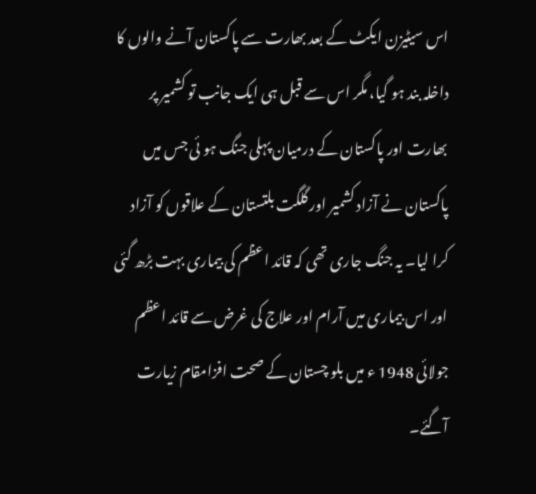اس سیٹیزن ایکٹ کے بعد بھارت سے پاکستان آنے والوں کا داخلہ بند ہو گیا، مگر اس سے قبل ہی ایک جانب تو کشمیر پر بھارت اور پاکستان کے درمیان پہلی جنگ ہو ئی جس میں پاکستان نے آزاد کشمیر اور گلگت بلتستان کے علاقوں کو آزاد کرا لیا۔ یہ جنگ جاری تھی کہ قائد اعظم کی بیماری بہت بڑھ گئی اور اس بیماری میں آرام اور علاج کی غرض سے قائد اعظم جولائی 1948 ء میں بلو چستان کے صحت افزامقام زیارت آگئے۔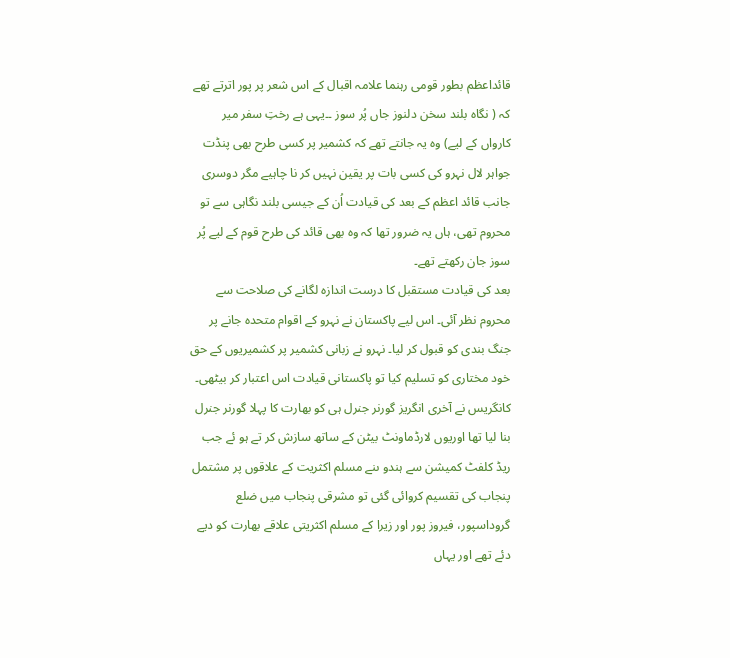قائداعظم بطور قومی رہنما علامہ اقبال کے اس شعر پر پور اترتے تھے کہ ( نگاہ بلند سخن دلنوز جاں پُر سوز ۔۔یہی ہے رختِ سفر میر کارواں کے لیے) وہ یہ جانتے تھے کہ کشمیر پر کسی طرح بھی پنڈت جواہر لال نہرو کی کسی بات پر یقین نہیں کر نا چاہیے مگر دوسری جانب قائد اعظم کے بعد کی قیادت اُن کے جیسی بلند نگاہی سے تو محروم تھی، ہاں یہ ضرور تھا کہ وہ بھی قائد کی طرح قوم کے لیے پُر سوز جان رکھتے تھے۔
بعد کی قیادت مستقبل کا درست اندازہ لگانے کی صلاحت سے محروم نظر آئی۔ اس لیے پاکستان نے نہرو کے اقوام متحدہ جانے پر جنگ بندی کو قبول کر لیا۔ نہرو نے زبانی کشمیر پر کشمیریوں کے حق خود مختاری کو تسلیم کیا تو پاکستانی قیادت اس اعتبار کر بیٹھی۔
کانگریس نے آخری انگریز گورنر جنرل ہی کو بھارت کا پہلا گورنر جنرل بنا لیا تھا اوریوں لارڈماونٹ بیٹن کے ساتھ سازش کر تے ہو ئے جب ریڈ کلفٹ کمیشن سے ہندو ںنے مسلم اکثریت کے علاقوں پر مشتمل پنجاب کی تقسیم کروائی گئی تو مشرقی پنجاب میں ضلع گروداسپور، فیروز پور اور زیرا کے مسلم اکثریتی علاقے بھارت کو دیے دئے تھے اور یہاں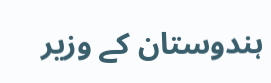ہندوستان کے وزیر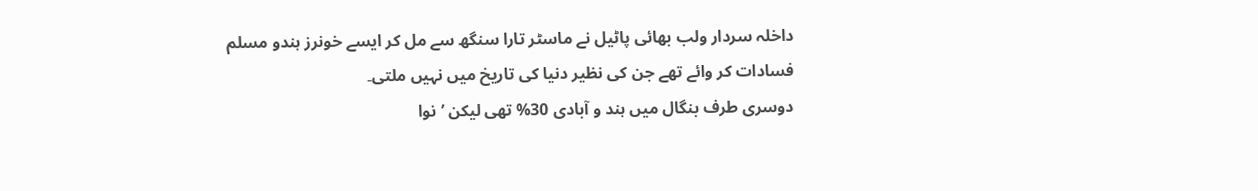داخلہ سردار ولب بھائی پاٹیل نے ماسٹر تارا سنگھ سے مل کر ایسے خونرز ہندو مسلم فسادات کر وائے تھے جن کی نظیر دنیا کی تاریخ میں نہیں ملتی۔
دوسری طرف بنگال میں ہند و آبادی 30% تھی لیکن ’نوا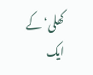کھلی‘ کے ایک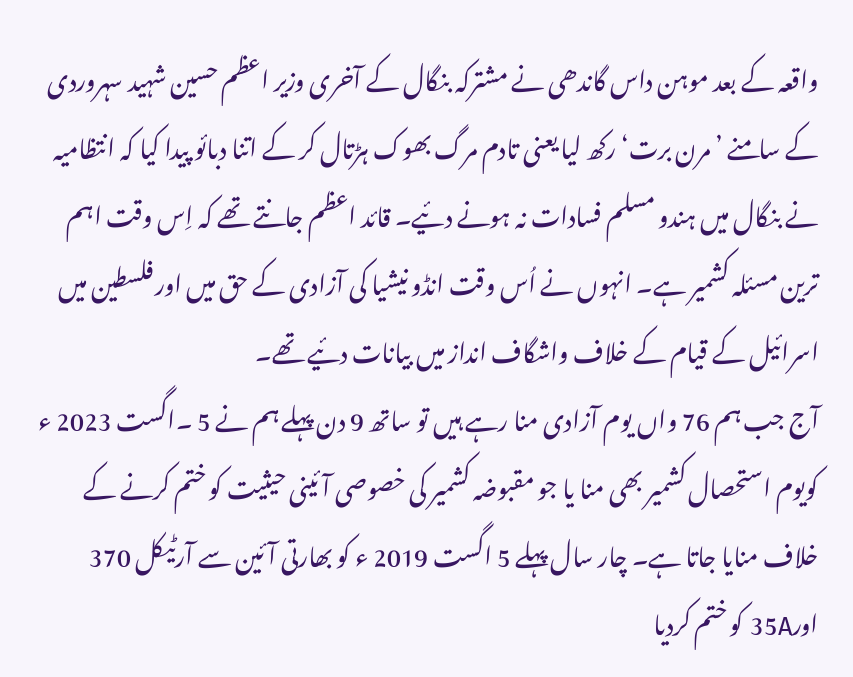واقعہ کے بعد موہن داس گاندھی نے مشترکہ بنگال کے آخری وزیر اعظم حسین شہید سہروردی کے سامنے ’مرن برت‘ رکھ لیا یعنی تادم مرگ بھوک ہڑتال کر کے اتنا دبائو پیدا کیا کہ انتظامیہ نے بنگال میں ہندو مسلم فسادات نہ ہونے دئیے۔ قائد اعظم جانتے تھے کہ اِس وقت اہم ترین مسئلہ کشمیر ہے۔ انہوں نے اُس وقت انڈو نیشیا کی آزادی کے حق میں اور فلسطین میں اسرائیل کے قیام کے خلاف واشگاف انداز میں بیانات دئیے تھے۔
آج جب ہم 76 واں یوم آزادی منا رہے ہیں تو ساتھ 9 دن پہلے ہم نے 5 ۔اگست 2023 ء کویوم استحصال کشمیر بھی منا یا جو مقبوضہ کشمیر کی خصوصی آئینی حیثیت کو ختم کرنے کے خلاف منایا جاتا ہے۔ چار سال پہلے 5 اگست 2019 ء کو بھارتی آئین سے آرٹیکل 370 اور35A کو ختم کردیا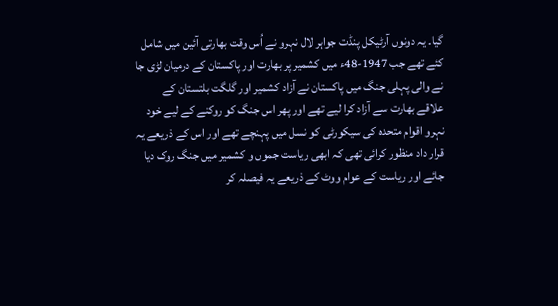گیا۔ یہ دونوں آرٹیکل پنڈت جواہر لال نہرو نے اُس وقت بھارتی آئین میں شامل کئے تھے جب 1947-48ء میں کشمیر پر بھارت اور پاکستان کے درمیان لڑی جا نے والی پہلی جنگ میں پاکستان نے آزاد کشمیر اور گلگت بلتستان کے علاقے بھارت سے آزاد کرا لیے تھے اور پھر اس جنگ کو روکنے کے لیے خود نہرو اقوام متحدہ کی سیکورٹی کو نسل میں پہنچے تھے اور اس کے ذریعے یہ قرار داد منظور کرائی تھی کہ ابھی ریاست جموں و کشمیر میں جنگ روک دیا جائے اور ریاست کے عوام ووٹ کے ذریعے یہ فیصلہ کر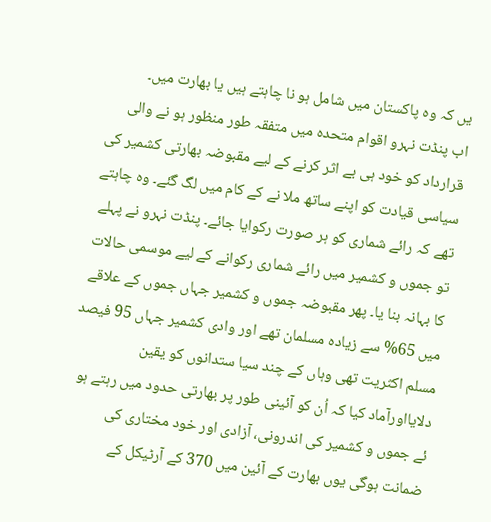یں کہ وہ پاکستان میں شامل ہو نا چاہتے ہیں یا بھارت میں۔
اب پنڈت نہرو اقوام متحدہ میں متفقہ طور منظور ہو نے والی قرارداد کو خود ہی بے اثر کرنے کے لیے مقبوضہ بھارتی کشمیر کی سیاسی قیادت کو اپنے ساتھ ملا نے کے کام میں لگ گئے۔ وہ چاہتے تھے کہ رائے شماری کو ہر صورت رکوایا جائے۔ پنڈت نہرو نے پہلے تو جموں و کشمیر میں رائے شماری رکوانے کے لیے موسمی حالات کا بہانہ بنا یا۔ پھر مقبوضہ جموں و کشمیر جہاں جموں کے علاقے میں 65% سے زیادہ مسلمان تھے اور وادی کشمیر جہاں 95 فیصد مسلم اکثریت تھی وہاں کے چند سیا ستدانوں کو یقین دلایااورآماد کیا کہ اُن کو آئینی طور پر بھارتی حدود میں رہتے ہو ئے جموں و کشمیر کی اندرونی، آزادی اور خود مختاری کی ضمانت ہوگی یوں بھارت کے آئین میں 370 کے آرٹیکل کے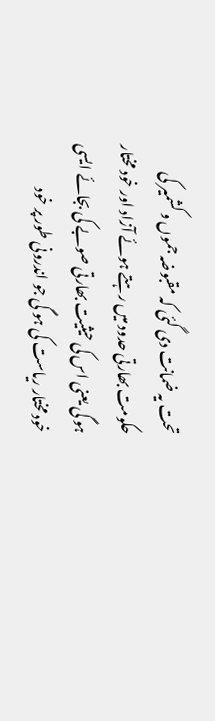تحت یہ ضمانت دی گئی کہ مقبوضہ جموں و کشمیر کی حکومت بھارتی حدود میں رہتے ہوئے آزاد اور خود مختار ہو گی یعنی اس کی حیثیت بھارتی صوبے کی بجائے ایسی خود مختار ریاست کی ہو گی جو اندرونی طور پر خود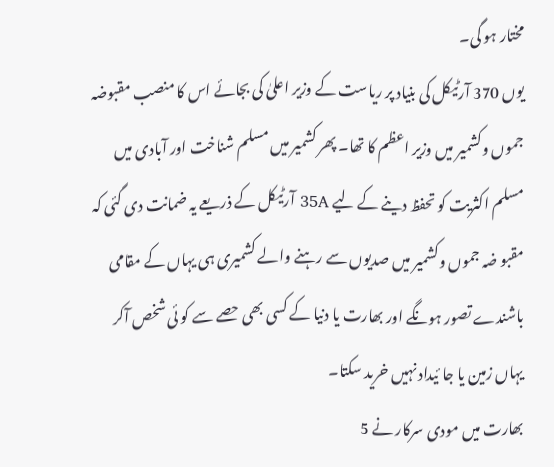مختار ہو گی۔
یوں 370 آرٹیکل کی بنیاد پر ریاست کے وزیر اعلیٰ کی بجائے اس کا منصب مقبوضہ جموں وکشمیر میں وزیر اعظم کا تھا۔ پھر کشمیر میں مسلم شناخت اور آبادی میں مسلم اکثریت کو تحفظ دینے کے لیے 35A آرٹیکل کے ذریعے یہ ضمانت دی گئی کہ مقبو ضہ جموں وکشمیر میں صدیوں سے رہنے والے کشمیری ہی یہاں کے مقامی باشندے تصور ہونگے اور بھارت یا دنیا کے کسی بھی حصے سے کو ئی شخص آکر یہاں زمین یا جا ئیداد نہیں خرید سکتا۔
بھارت میں مودی سرکار نے 5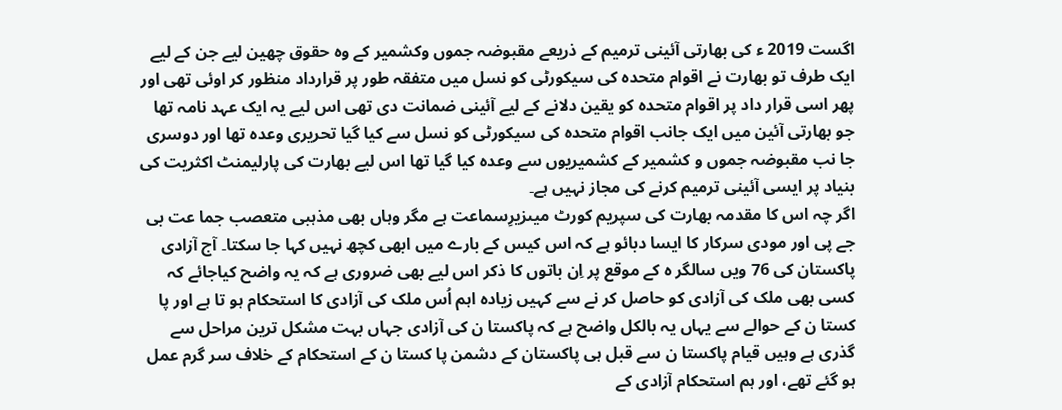اگست 2019 ء کی بھارتی آئینی ترمیم کے ذریعے مقبوضہ جموں وکشمیر کے وہ حقوق چھین لیے جن کے لیے ایک طرف تو بھارت نے اقوام متحدہ کی سیکورٹی کو نسل میں متفقہ طور پر قرارداد منظور کر اوئی تھی اور پھر اسی قرار داد پر اقوام متحدہ کو یقین دلانے کے لیے آئینی ضمانت دی تھی اس لیے یہ ایک عہد نامہ تھا جو بھارتی آئین میں ایک جانب اقوام متحدہ کی سیکورٹی کو نسل سے کیا گیا تحریری وعدہ تھا اور دوسری جا نب مقبوضہ جموں و کشمیر کے کشمیریوں سے وعدہ کیا گیا تھا اس لیے بھارت کی پارلیمنٹ اکثریت کی بنیاد پر ایسی آئینی ترمیم کرنے کی مجاز نہیں ہے۔
اگر چہ اس کا مقدمہ بھارت کی سپریم کورٹ میںزیرِسماعت ہے مگر وہاں بھی مذہبی متعصب جما عت بی جے پی اور مودی سرکار کا ایسا دبائو ہے کہ اس کیس کے بارے میں ابھی کچھ نہیں کہا جا سکتا۔ آج آزادی پاکستان کی 76 ویں سالگر ہ کے موقع پر اِن باتوں کا ذکر اس لیے بھی ضروری ہے کہ یہ واضح کیاجائے کہ کسی بھی ملک کی آزادی کو حاصل کر نے سے کہیں زیادہ اہم اُس ملک کی آزادی کا استحکام ہو تا ہے اور پا کستا ن کے حوالے سے یہاں یہ بالکل واضح ہے کہ پاکستا ن کی آزادی جہاں بہت مشکل ترین مراحل سے گذری ہے وہیں قیام پاکستا ن سے قبل ہی پاکستان کے دشمن پا کستا ن کے استحکام کے خلاف سر گرم عمل ہو گئے تھے، اور ہم استحکام آزادی کے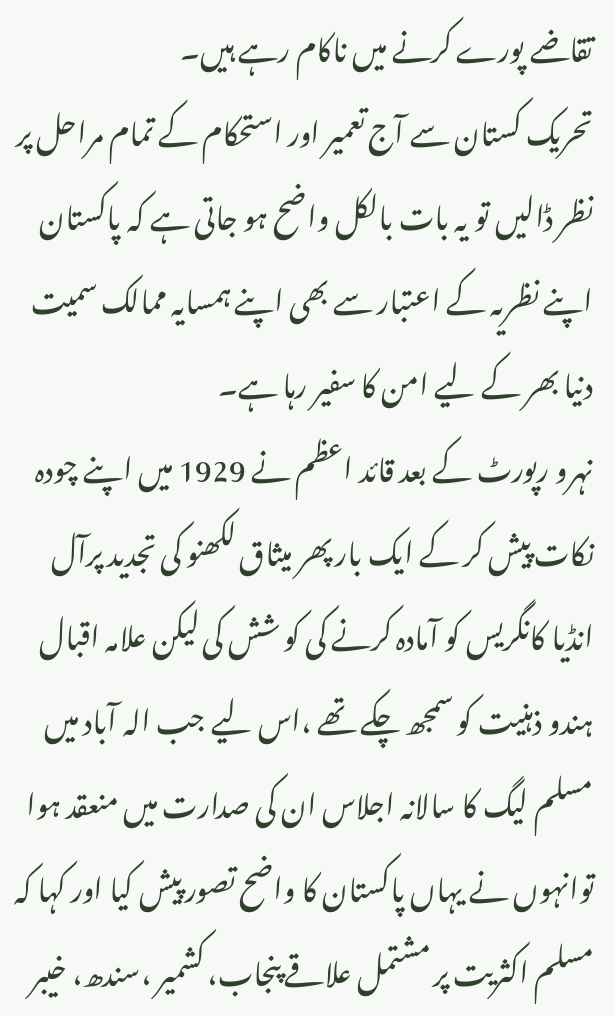تقاضے پورے کرنے میں ناکام رہے ہیں۔
تحریک کستان سے آج تعمیر اور استحکام کے تمام مراحل پر نظر ڈالیں تو یہ بات بالکل واضح ہو جاتی ہے کہ پاکستان اپنے نظریہ کے اعتبار سے بھی اپنے ہمسایہ ممالک سمیت دنیا بھر کے لیے امن کا سفیر رہا ہے۔
نہرو رپورٹ کے بعد قائد اعظم نے 1929 میں اپنے چودہ نکات پیش کر کے ایک بار پھر میثاق لکھنو کی تجدید پرآل انڈیا کانگریس کو آمادہ کرنے کی کو شش کی لیکن علامہ اقبال ہندو ذہنیت کو سمجھ چکے تھے ،اس لیے جب الہ آباد میں مسلم لیگ کا سالانہ اجلاس ان کی صدارت میں منعقد ہوا توانہوں نے یہاں پاکستان کا واضح تصور پیش کیا اور کہا کہ مسلم اکثریت پر مشتمل علاقے پنجاب، کشمیر ،سندھ، خیبر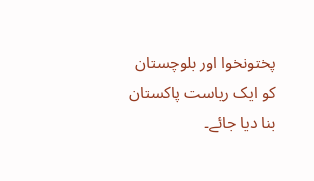پختونخوا اور بلوچستان کو ایک ریاست پاکستان بنا دیا جائے۔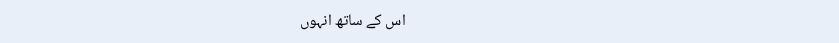اس کے ساتھ انہوں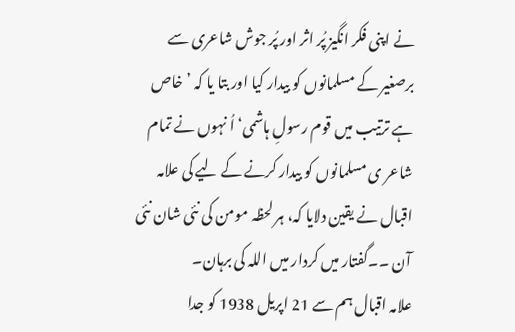نے اپنی فکر انگیز پُر اثر اور پُر جوش شاعری سے برصغیر کے مسلمانوں کو بیدار کیا اور بتا یا کہ ’خاص ہے ترتیب میں قوم رسولِ ہاشمی‘ اُ نہوں نے تمام شاعر ی مسلمانوں کو بیدار کرنے کے لیے کی علامہ اقبال نے یقین دلایا کہ، ہر لحظہ مومن کی نئی شان نئی آن ۔۔گفتار میں کردار میں اللہ کی برہان۔
علامہ اقبال ہم سے 21 اپریل 1938 کو جدا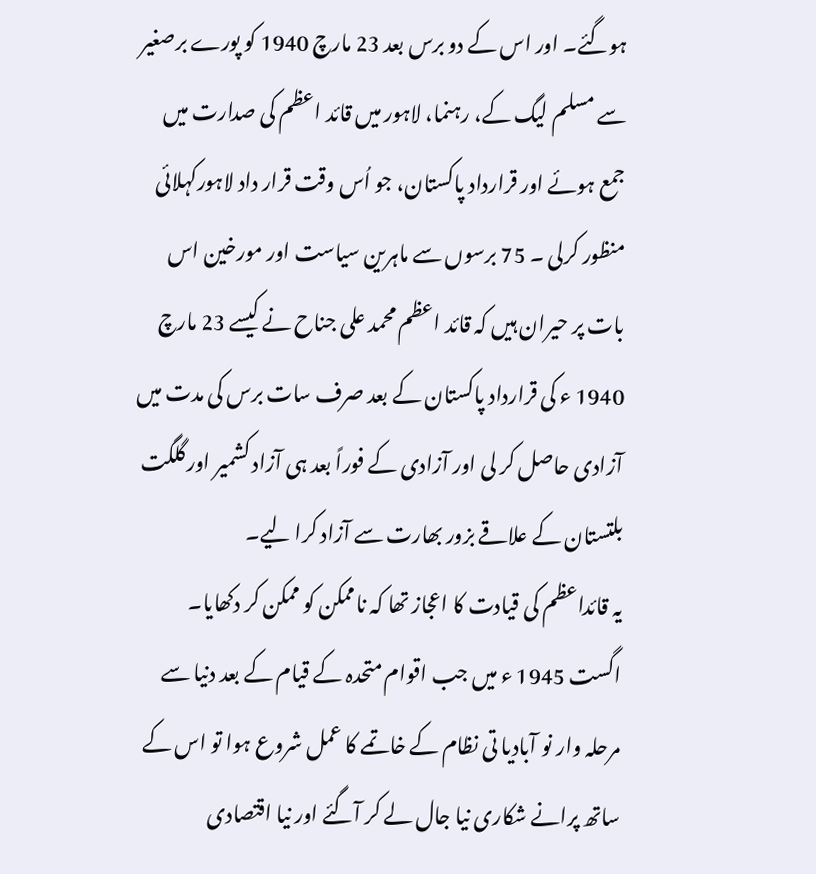ہوگئے۔ اور اس کے دو برس بعد 23 مارچ 1940 کو پورے برصغیر سے مسلم لیگ کے، رہنما، لاہور میں قائد اعظم کی صدارت میں جمع ہوئے اور قرارداد پاکستان، جو اُس وقت قرار داد لاہورکہلائی منظور کرلی ۔ 75 برسوں سے ماہرین سیاست اور مورخین اس بات پر حیران ہیں کہ قائد اعظم محمد علی جناح نے کیسے 23 مارچ 1940 ء کی قرارداد پاکستان کے بعد صرف سات برس کی مدت میں آزادی حاصل کر لی اور آزادی کے فوراً بعد ہی آزاد کشمیر اور گلگت بلتستان کے علاقے بزور بھارت سے آزاد کرا لیے۔
یہ قائداعظم کی قیادت کا اعجاز تھا کہ ناممکن کو ممکن کر دکھایا۔ اگست 1945 ء میں جب اقوام متحدہ کے قیام کے بعد دنیا سے مرحلہ وار نو آبادیا تی نظام کے خاتمے کا عمل شروع ہوا تو اس کے ساتھ پرانے شکاری نیا جال لے کر آگئے اور نیا اقتصادی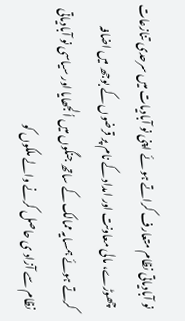نو آبادیاتی نظام متعارف کراتے ہو ئے اپنی نو آبادیات میں سرحدی تنازعات چھوڑے، مالی معاونت اور امداد کے نام پر قرضوں کے بوجھ میں اضافہ کرتے ہوئے ہمسایہ ممالک کے ساتھ جنگوں میں اُلجھایا اور سیاسی نو آبادیاتی نظام سے آزاد ی حاصل کرنے والے ملکوں کو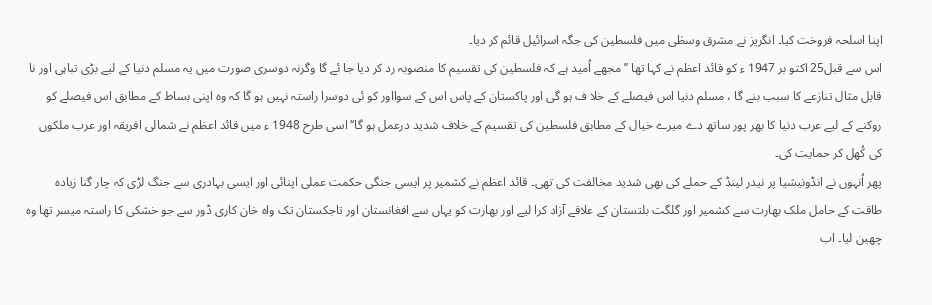اپنا اسلحہ فروخت کیا۔ انگریز نے مشرق وسطٰی میں فلسطین کی جگہ اسرائیل قائم کر دیا۔
اس سے قبل25 اکتو بر 1947 ء کو قائد اعظم نے کہا تھا ’’مجھے اُمید ہے کہ فلسطین کی تقسیم کا منصوبہ رد کر دیا جا ئے گا وگرنہ دوسری صورت میں یہ مسلم دنیا کے لیے بڑی تباہی اور نا قابل مثال تنازعے کا سبب بنے گا ، مسلم دنیا اس فیصلے کے خلا ف ہو گی اور پاکستان کے پاس اس کے سوااور کو ئی دوسرا راستہ نہیں ہو گا کہ وہ اپنی بساط کے مطابق اس فیصلے کو روکنے کے لیے عرب دنیا کا بھر پور ساتھ دے میرے خیال کے مطابق فلسطین کی تقسیم کے خلاف شدید درعمل ہو گا‘‘ اسی طرح 1948 ء میں قائد اعظم نے شمالی افریقہ اور عرب ملکوں کی کُھل کر حمایت کی۔
پھر اُنہوں نے انڈونیشیا پر نیدر لینڈ کے حملے کی بھی شدید مخالفت کی تھی۔ قائد اعظم نے کشمیر پر ایسی جنگی حکمت عملی اپنائی اور ایسی بہادری سے جنگ لڑی کہ چار گنا زیادہ طاقت کے حامل ملک بھارت سے کشمیر اور گلگت بلتستان کے علاقے آزاد کرا لیے اور بھارت کو یہاں سے افغانستان اور تاجکستان تک واہ خان کاری ڈور سے جو خشکی کا راستہ میسر تھا وہ چھین لیا۔ اب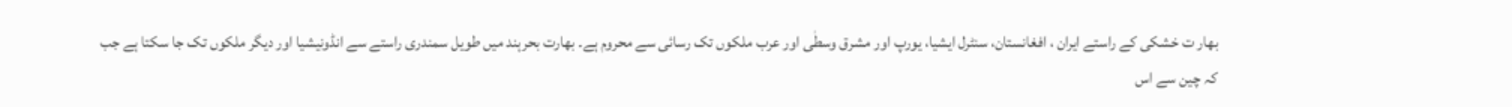بھار ت خشکی کے راستے ایران ، افغانستان، سنٹرل ایشیا، یورپ اور مشرق وسطٰی اور عرب ملکوں تک رسائی سے محروم ہے۔ بھارت بحرہند میں طویل سمندری راستے سے انڈونیشیا اور دیگر ملکوں تک جا سکتا ہے جب کہ چین سے اس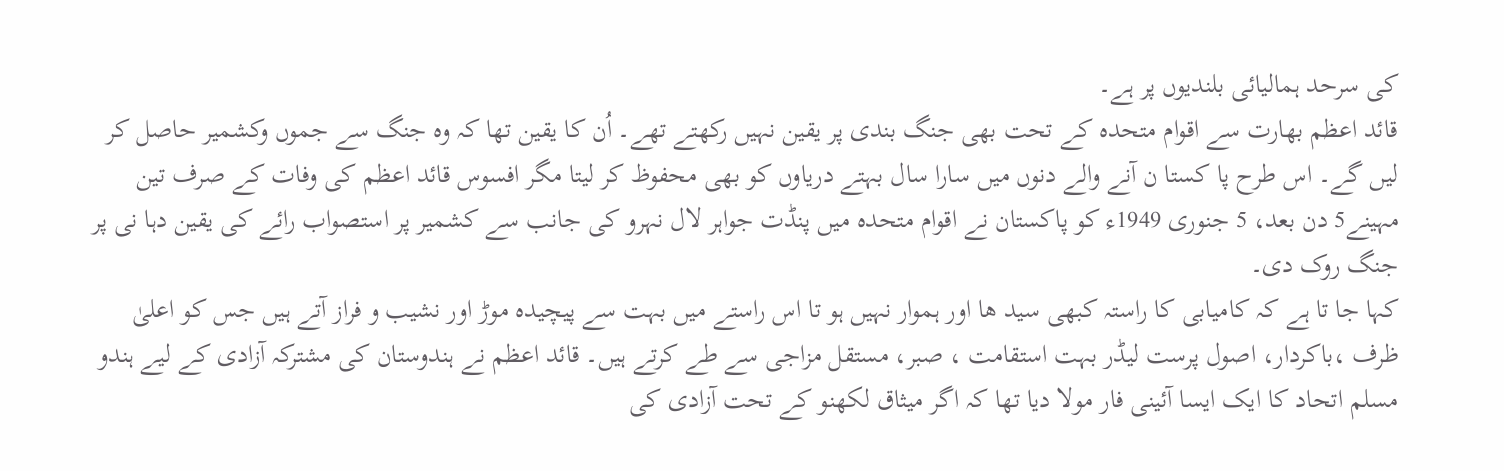کی سرحد ہمالیائی بلندیوں پر ہے۔
قائد اعظم بھارت سے اقوام متحدہ کے تحت بھی جنگ بندی پر یقین نہیں رکھتے تھے۔ اُن کا یقین تھا کہ وہ جنگ سے جموں وکشمیر حاصل کر لیں گے۔ اس طرح پا کستا ن آنے والے دنوں میں سارا سال بہتے دریاوں کو بھی محفوظ کر لیتا مگر افسوس قائد اعظم کی وفات کے صرف تین مہینے5 دن بعد، 5 جنوری 1949ء کو پاکستان نے اقوام متحدہ میں پنڈت جواہر لال نہرو کی جانب سے کشمیر پر استصواب رائے کی یقین دہا نی پر جنگ روک دی۔
کہا جا تا ہے کہ کامیابی کا راستہ کبھی سید ھا اور ہموار نہیں ہو تا اس راستے میں بہت سے پیچیدہ موڑ اور نشیب و فراز آتے ہیں جس کو اعلیٰ ظرف ،باکردار، اصول پرست لیڈر بہت استقامت ، صبر، مستقل مزاجی سے طے کرتے ہیں۔ قائد اعظم نے ہندوستان کی مشترکہ آزادی کے لیے ہندو مسلم اتحاد کا ایک ایسا آئینی فار مولا دیا تھا کہ اگر میثاق لکھنو کے تحت آزادی کی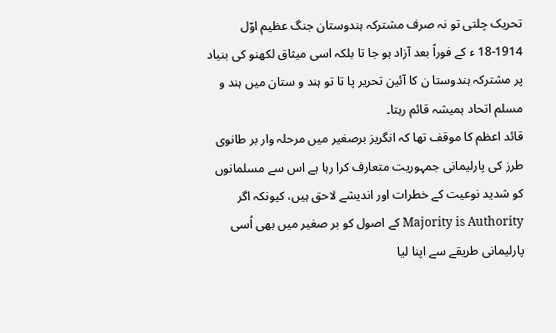تحریک چلتی تو نہ صرف مشترکہ ہندوستان جنگ عظیم اوّل 1914-18 ء کے فوراً بعد آزاد ہو جا تا بلکہ اسی میثاق لکھنو کی بنیاد پر مشترکہ ہندوستا ن کا آئین تحریر پا تا تو ہند و ستان میں ہند و مسلم اتحاد ہمیشہ قائم رہتا۔
قائد اعظم کا موقف تھا کہ انگریز برصغیر میں مرحلہ وار بر طانوی طرز کی پارلیمانی جمہوریت متعارف کرا رہا ہے اس سے مسلمانوں کو شدید نوعیت کے خطرات اور اندیشے لاحق ہیں، کیونکہ اگر Majority is Authority کے اصول کو بر صغیر میں بھی اُسی پارلیمانی طریقے سے اپنا لیا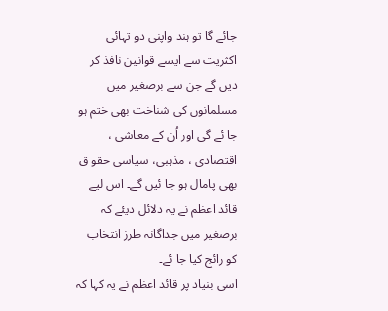جائے گا تو ہند واپنی دو تہائی اکثریت سے ایسے قوانین نافذ کر دیں گے جن سے برصغیر میں مسلمانوں کی شناخت بھی ختم ہو جا ئے گی اور اُن کے معاشی ، اقتصادی ، مذہبی، سیاسی حقو ق بھی پامال ہو جا ئیں گے۔ اس لیے قائد اعظم نے یہ دلائل دیئے کہ برصغیر میں جداگانہ طرز انتخاب کو رائج کیا جا ئے۔
اسی بنیاد پر قائد اعظم نے یہ کہا کہ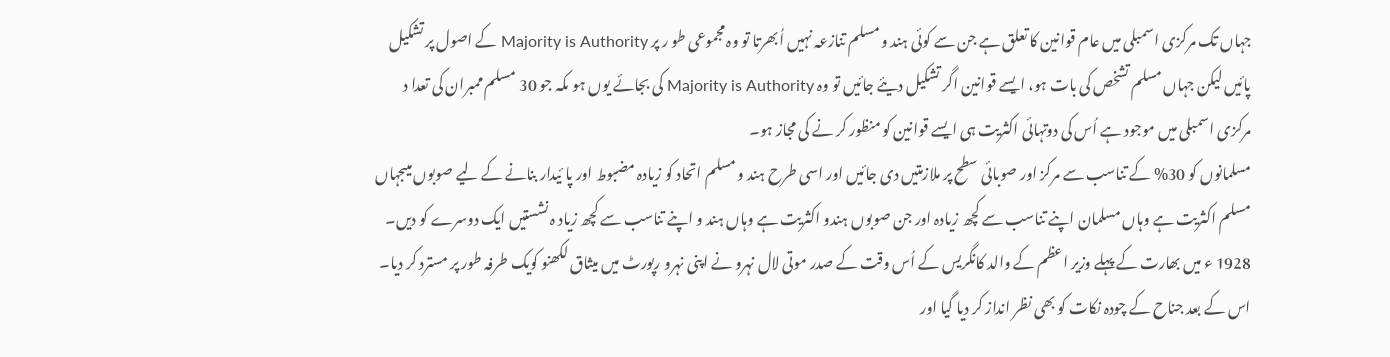جہاں تک مرکزی اسمبلی میں عام قوانین کا تعلق ہے جن سے کوئی ہند و مسلم تنازعہ نہیں اُبھرتا تو وہ مجموعی طو ر پر Majority is Authority کے اصول پر تشکیل پائیں لیکن جہاں مسلم تشخص کی بات ہو، ایسے قوانین اگر تشکیل دیئے جائیں تو وہ Majority is Authority کی بجائے یوں ہو ںکہ جو 30 مسلم ممبران کی تعدا د مرکزی اسمبلی میں موجود ہے اُس کی دوتہائی اکثریت ہی ایسے قوانین کو منظور کر نے کی مجاز ہو۔
مسلمانوں کو 30% کے تناسب سے مرکز اور صوبائی سطح پر ملازمتیں دی جائیں اور اسی طرح ہند و مسلم اتحاد کو زیادہ مضبوط اور پا ئیدار بنانے کے لیے صوبوں میںجہاں مسلم اکثریت ہے وہاں مسلمان اپنے تناسب سے کچھ زیادہ اور جن صوبوں ہندو اکثریت ہے وہاں ہند و اپنے تناسب سے کچھ زیاد ہ نشستیں ایک دوسرے کو دیں۔
1928 ء میں بھارت کے پہلے وزیر اعظم کے والد کانگریس کے اُس وقت کے صدر موتی لال نہرو نے اپنی نہرو رپورٹ میں میثاق لکھنو کویک طرفہ طور پر مسترد کر دیا۔ اس کے بعد جناح کے چودہ نکات کو بھی نظر انداز کر دیا گیا اور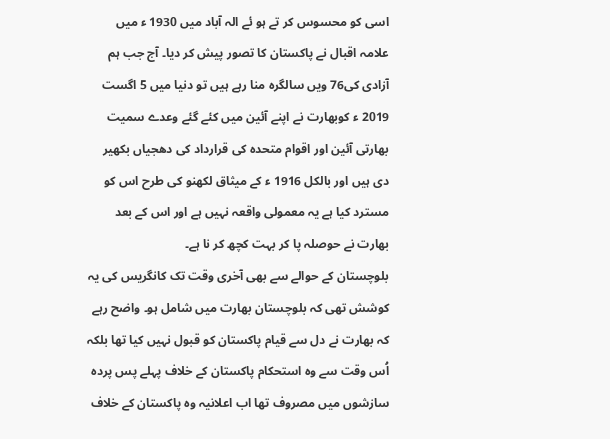اسی کو محسوس کر تے ہو ئے الہ آباد میں 1930 ء میں علامہ اقبال نے پاکستان کا تصور پیش کر دیا۔ آج جب ہم آزادی کی76 ویں سالگرہ منا رہے ہیں تو دنیا میں 5 اگست 2019 ء کوبھارت نے اپنے آئین میں کئے گئے وعدے سمیت بھارتی آئین اور اقوام متحدہ کی قرارداد کی دھجیاں بکھیر دی ہیں اور بالکل 1916 ء کے میثاق لکھنو کی طرح اس کو مسترد کیا ہے یہ معمولی واقعہ نہیں ہے اور اس کے بعد بھارت نے حوصلہ پا کر بہت کچھ کر نا ہے۔
بلوچستان کے حوالے سے بھی آخری وقت تک کانگریس کی یہ کوشش تھی کہ بلوچستان بھارت میں شامل ہو۔ واضح رہے کہ بھارت نے دل سے قیام پاکستان کو قبول نہیں کیا تھا بلکہ اُس وقت سے وہ استحکام پاکستان کے خلاف پہلے پس پردہ سازشوں میں مصروف تھا اب اعلانیہ وہ پاکستان کے خلاف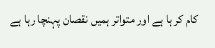کام کر ہا ہے اور متواتر ہمیں نقصان پہنچا رہا ہے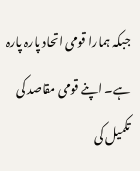جبکہ ہمارا قومی اتحاد پارہ پارہ ہے۔ اپنے قومی مقاصد کی تکمیل کی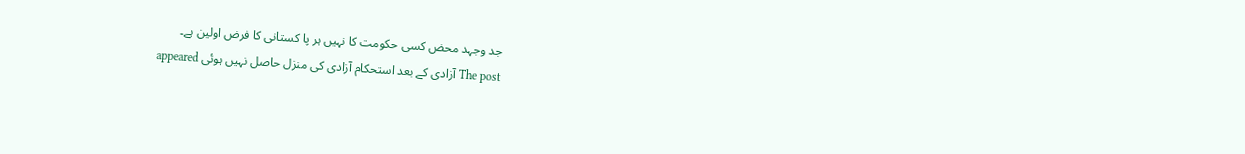جد وجہد محض کسی حکومت کا نہیں ہر پا کستانی کا فرض اولین ہے۔
The post آزادی کے بعد استحکام آزادی کی منزل حاصل نہیں ہوئی appeared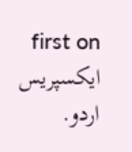first on ایکسپریس اردو.